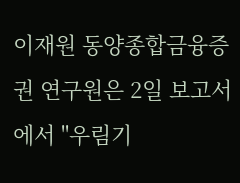이재원 동양종합금융증권 연구원은 2일 보고서에서 "우림기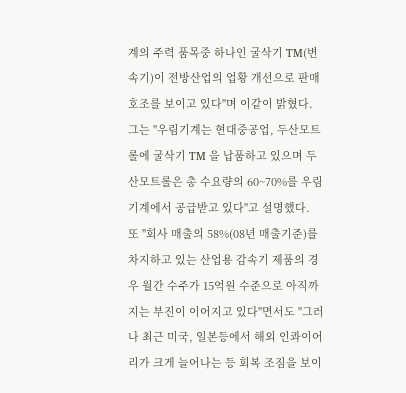계의 주력 품목중 하나인 굴삭기 TM(변속기)이 전방산업의 업황 개선으로 판매호조를 보이고 있다"며 이같이 밝혔다.
그는 "우림기계는 현대중공업, 두산모트롤에 굴삭기 TM 을 납품하고 있으며 두산모트롤은 총 수요량의 60~70%를 우림기계에서 공급받고 있다"고 설명했다.
또 "회사 매출의 58%(08년 매출기준)를 차지하고 있는 산업용 감속기 제품의 경우 월간 수주가 15억원 수준으로 아직까지는 부진이 이어지고 있다"면서도 "그러나 최근 미국, 일본등에서 해외 인콰이어리가 크게 늘어나는 등 회복 조짐을 보이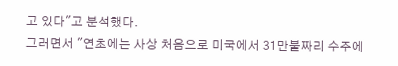고 있다"고 분석했다.
그러면서 "연초에는 사상 처음으로 미국에서 31만불짜리 수주에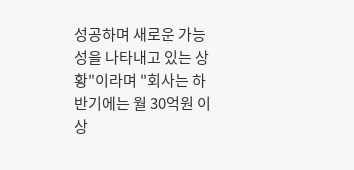성공하며 새로운 가능성을 나타내고 있는 상황"이라며 "회사는 하반기에는 월 30억원 이상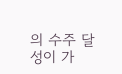의 수주 달성이 가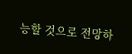능할 것으로 전망하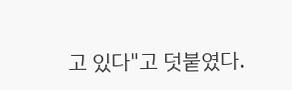고 있다"고 덧붙였다.